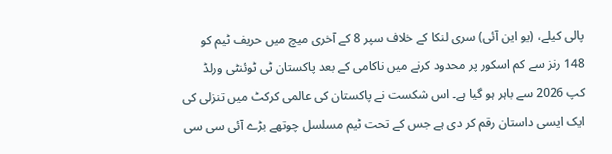پالی کیلے، (یو این آئی) سری لنکا کے خلاف سپر 8 کے آخری میچ میں حریف ٹیم کو 148 رنز سے کم اسکور پر محدود کرنے میں ناکامی کے بعد پاکستان ٹی ٹوئنٹی ورلڈ کپ 2026 سے باہر ہو گیا ہے۔ اس شکست نے پاکستان کی عالمی کرکٹ میں تنزلی کی ایک ایسی داستان رقم کر دی ہے جس کے تحت ٹیم مسلسل چوتھے بڑے آئی سی سی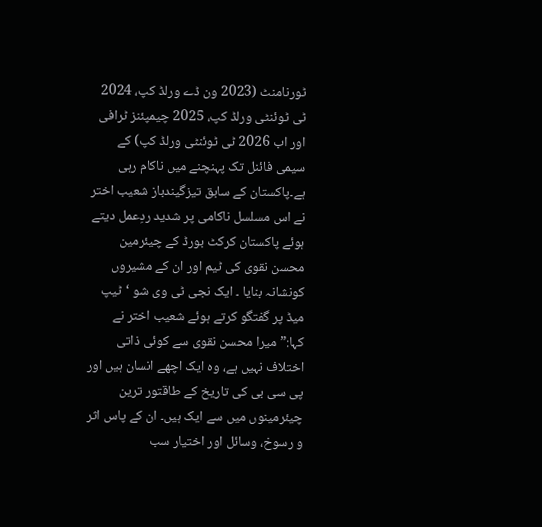ٹورنامنٹ (2023 ون ڈے ورلڈ کپ، 2024 ٹی ٹوئنٹی ورلڈ کپ، 2025 چیمپئنز ٹرافی اور اب 2026 ٹی ٹوئنٹی ورلڈ کپ) کے سیمی فائنل تک پہنچنے میں ناکام رہی ہے۔پاکستان کے سابق تیزگیندباز شعیب اختر نے اس مسلسل ناکامی پر شدید ردِعمل دیتے ہوئے پاکستان کرکٹ بورڈ کے چیئرمین محسن نقوی کی ٹیم اور ان کے مشیروں کونشانہ بنایا ۔ ایک نجی ٹی وی شو ‘ٹیپ میڈ پر گفتگو کرتے ہوئے شعیب اختر نے کہا:”میرا محسن نقوی سے کوئی ذاتی اختلاف نہیں ہے، وہ ایک اچھے انسان ہیں اور پی سی بی کی تاریخ کے طاقتور ترین چیئرمینوں میں سے ایک ہیں۔ ان کے پاس اثر و رسوخ، وسائل اور اختیار سب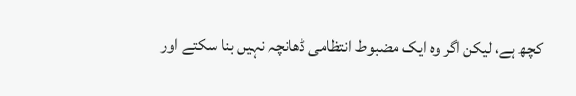کچھ ہے، لیکن اگر وہ ایک مضبوط انتظامی ڈھانچہ نہیں بنا سکتے اور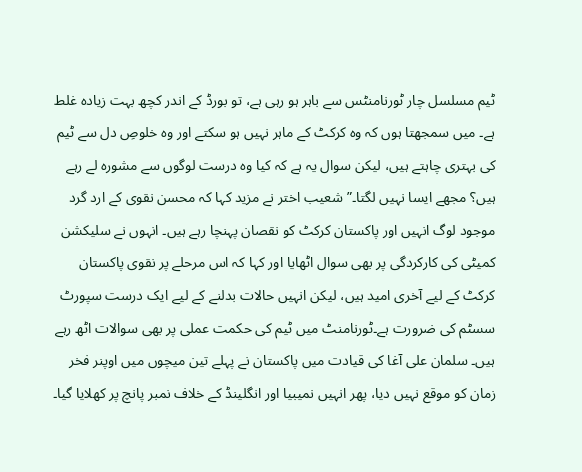ٹیم مسلسل چار ٹورنامنٹس سے باہر ہو رہی ہے، تو بورڈ کے اندر کچھ بہت زیادہ غلط ہے۔ میں سمجھتا ہوں کہ وہ کرکٹ کے ماہر نہیں ہو سکتے اور وہ خلوصِ دل سے ٹیم کی بہتری چاہتے ہیں، لیکن سوال یہ ہے کہ کیا وہ درست لوگوں سے مشورہ لے رہے ہیں؟ مجھے ایسا نہیں لگتا۔”شعیب اختر نے مزید کہا کہ محسن نقوی کے ارد گرد موجود لوگ انہیں اور پاکستان کرکٹ کو نقصان پہنچا رہے ہیں۔ انہوں نے سلیکشن کمیٹی کی کارکردگی پر بھی سوال اٹھایا اور کہا کہ اس مرحلے پر نقوی پاکستان کرکٹ کے لیے آخری امید ہیں، لیکن انہیں حالات بدلنے کے لیے ایک درست سپورٹ سسٹم کی ضرورت ہے۔ٹورنامنٹ میں ٹیم کی حکمت عملی پر بھی سوالات اٹھ رہے ہیں۔ سلمان علی آغا کی قیادت میں پاکستان نے پہلے تین میچوں میں اوپنر فخر زمان کو موقع نہیں دیا، پھر انہیں نمیبیا اور انگلینڈ کے خلاف نمبر پانچ پر کھلایا گیا۔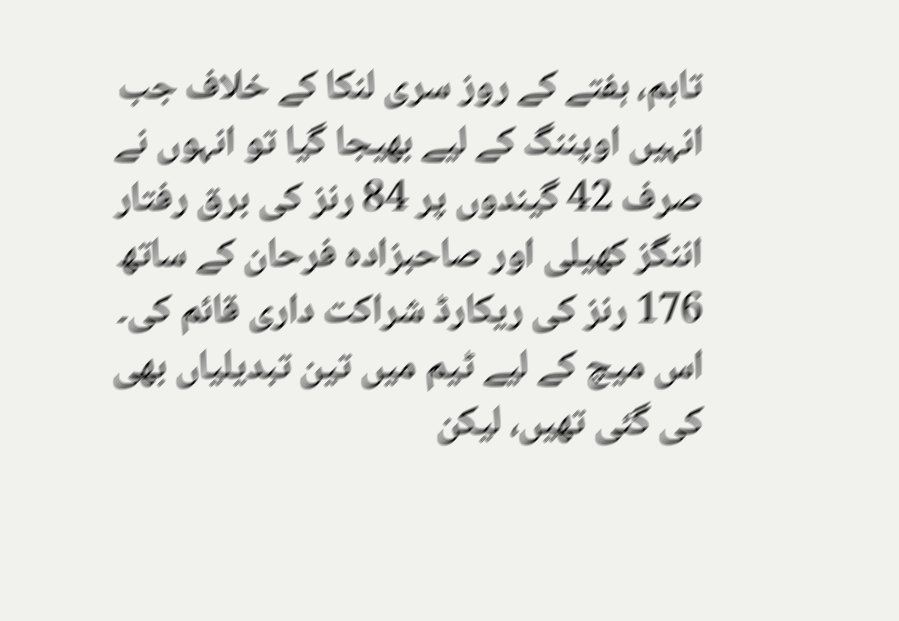تاہم، ہفتے کے روز سری لنکا کے خلاف جب انہیں اوپننگ کے لیے بھیجا گیا تو انہوں نے صرف 42 گیندوں پر 84 رنز کی برق رفتار اننگز کھیلی اور صاحبزادہ فرحان کے ساتھ 176 رنز کی ریکارڈ شراکت داری قائم کی۔ اس میچ کے لیے ٹیم میں تین تبدیلیاں بھی کی گئی تھیں، لیکن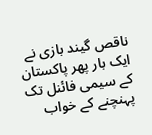ناقص گیند بازی نے ایک بار پھر پاکستان کے سیمی فائنل تک پہنچنے کے خواب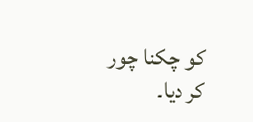کو چکنا چور کر دیا۔